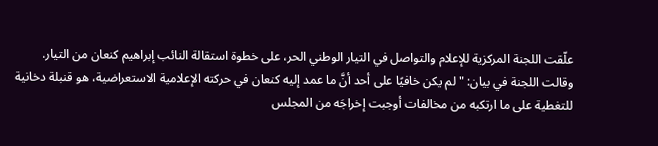علّقت اللجنة المركزية للإعلام والتواصل في التيار الوطني الحر، على خطوة استقالة النائب إبراهيم كنعان من التيار.
وقالت اللجنة في بيان: "لم يكن خافيًا على أحد أنَّ ما عمد إليه كنعان في حركته الإعلامية الاستعراضية، هو قنبلة دخانية للتغطية على ما ارتكبه من مخالفات أوجبت إخراجَه من المجلس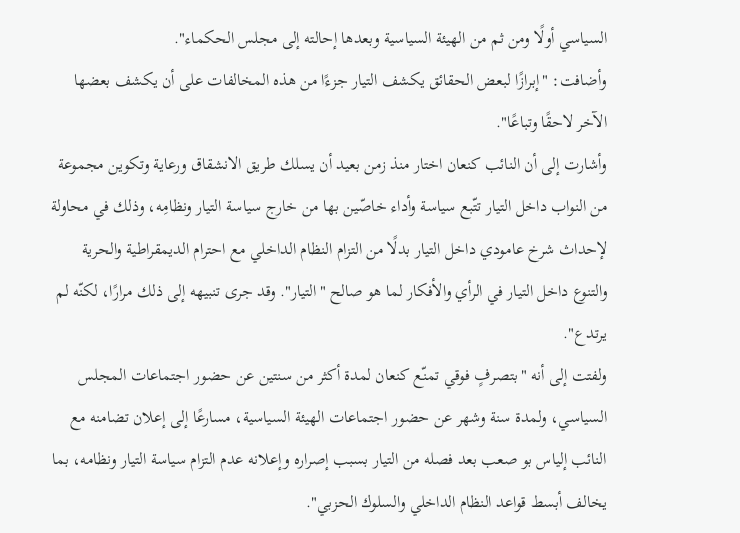السياسي أولًا ومن ثم من الهيئة السياسية وبعدها إحالته إلى مجلس الحكماء".
وأضافت: "إبرازًا لبعض الحقائق يكشف التيار جزءًا من هذه المخالفات على أن يكشف بعضها الآخر لاحقًا وتباعًا".
وأشارت إلى أن النائب كنعان اختار منذ زمن بعيد أن يسلك طريق الانشقاق ورعاية وتكوين مجموعة من النواب داخل التيار تتّبع سياسة وأداء خاصّين بها من خارج سياسة التيار ونظامِه، وذلك في محاولة لإحداث شرخ عامودي داخل التيار بدلًا من التزام النظام الداخلي مع احترام الديمقراطية والحرية والتنوع داخل التيار في الرأي والأفكار لما هو صالح "التيار". وقد جرى تنبيهه إلى ذلك مرارًا، لكنّه لم يرتدع".
ولفتت إلى أنه "بتصرفٍ فوقي تمنّع كنعان لمدة أكثر من سنتين عن حضور اجتماعات المجلس السياسي، ولمدة سنة وشهر عن حضور اجتماعات الهيئة السياسية، مسارعًا إلى إعلان تضامنه مع النائب إلياس بو صعب بعد فصله من التيار بسبب إصراره وإعلانه عدم التزام سياسة التيار ونظامه، بما يخالف أبسط قواعد النظام الداخلي والسلوك الحزبي".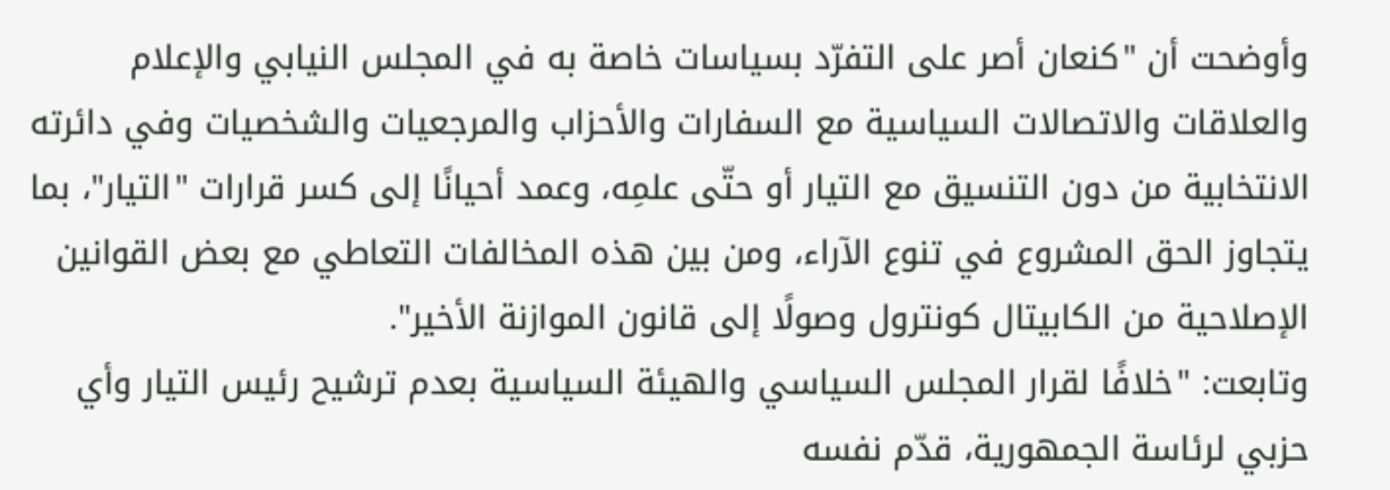وأوضحت أن "كنعان أصر على التفرّد بسياسات خاصة به في المجلس النيابي والإعلام والعلاقات والاتصالات السياسية مع السفارات والأحزاب والمرجعيات والشخصيات وفي دائرته الانتخابية من دون التنسيق مع التيار أو حتّى علمِه، وعمد أحيانًا إلى كسر قرارات "التيار"، بما يتجاوز الحق المشروع في تنوع الآراء، ومن بين هذه المخالفات التعاطي مع بعض القوانين الإصلاحية من الكابيتال كونترول وصولًا إلى قانون الموازنة الأخير".
وتابعت: "خلافًا لقرار المجلس السياسي والهيئة السياسية بعدم ترشيح رئيس التيار وأي حزبي لرئاسة الجمهورية، قدّم نفسه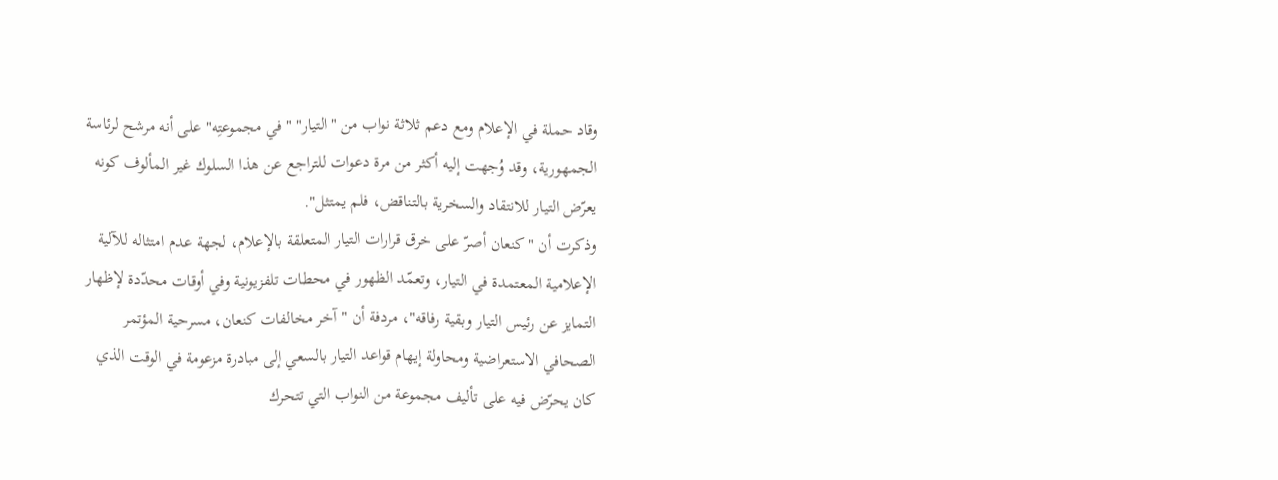وقاد حملة في الإعلام ومع دعم ثلاثة نواب من "التيار" "في مجموعتِه" على أنه مرشح لرئاسة الجمهورية، وقد وُجهت إليه أكثر من مرة دعوات للتراجع عن هذا السلوك غير المألوف كونه يعرّض التيار للانتقاد والسخرية بالتناقض، فلم يمتثل".
وذكرت أن "كنعان أصرّ على خرق قرارات التيار المتعلقة بالإعلام، لجهة عدم امتثاله للآلية الإعلامية المعتمدة في التيار، وتعمّد الظهور في محطات تلفزيونية وفي أوقات محدّدة لإظهار التمايز عن رئيس التيار وبقية رفاقه"، مردفة أن "آخر مخالفات كنعان، مسرحية المؤتمر الصحافي الاستعراضية ومحاولة إيهام قواعد التيار بالسعي إلى مبادرة مزعومة في الوقت الذي كان يحرّض فيه على تأليف مجموعة من النواب التي تتحرك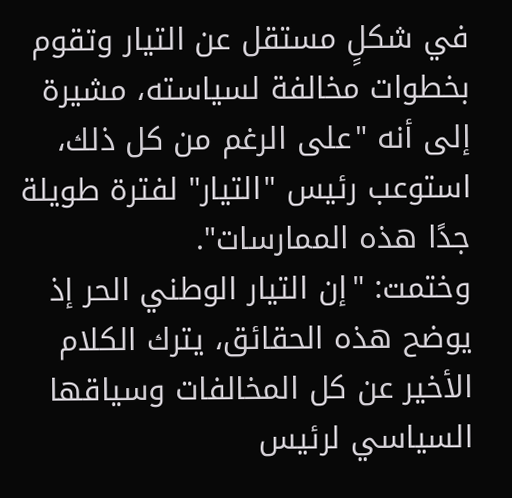في شكلٍ مستقل عن التيار وتقوم بخطوات مخالفة لسياسته، مشيرة إلى أنه "على الرغم من كل ذلك، استوعب رئيس "التيار" لفترة طويلة جدًا هذه الممارسات".
وختمت: "إن التيار الوطني الحر إذ يوضح هذه الحقائق، يترك الكلام الأخير عن كل المخالفات وسياقها السياسي لرئيس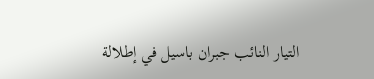التيار النائب جبران باسيل في إطلالة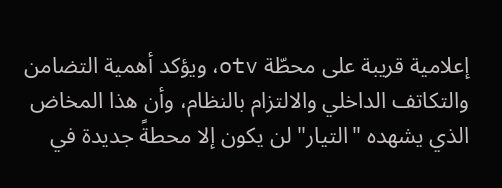إعلامية قريبة على محطّة otv، ويؤكد أهمية التضامن والتكاتف الداخلي والالتزام بالنظام، وأن هذا المخاض الذي يشهده "التيار" لن يكون إلا محطةً جديدة في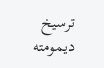ترسيخ ديمومته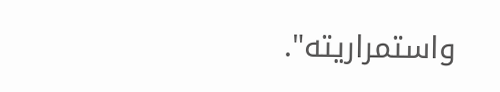واستمراريته".